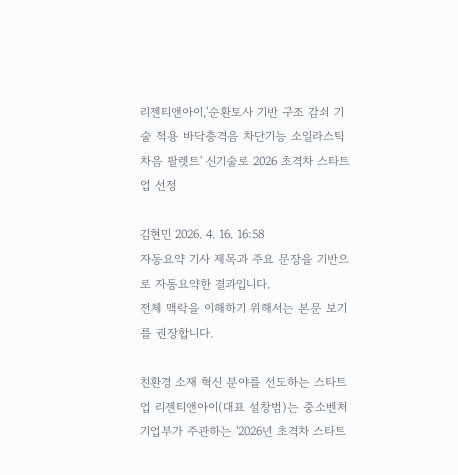리젠티앤아이,'순환토사 기반 구조 감쇠 기술 적용 바닥충격음 차단기능 소일라스틱 차음 팔렛트' 신기술로 2026 초격차 스타트업 선정

김현민 2026. 4. 16. 16:58
자동요약 기사 제목과 주요 문장을 기반으로 자동요약한 결과입니다.
전체 맥락을 이해하기 위해서는 본문 보기를 권장합니다.

친환경 소재 혁신 분야를 선도하는 스타트업 리젠티앤아이(대표 설창범)는 중소벤처기업부가 주관하는 '2026년 초격차 스타트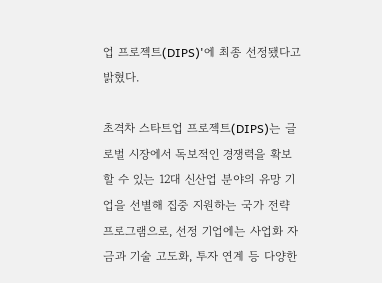업 프로젝트(DIPS)'에 최종 선정됐다고 밝혔다.

초격차 스타트업 프로젝트(DIPS)는 글로벌 시장에서 독보적인 경쟁력을 확보할 수 있는 12대 신산업 분야의 유망 기업을 선별해 집중 지원하는 국가 전략 프로그램으로, 선정 기업에는 사업화 자금과 기술 고도화, 투자 연계 등 다양한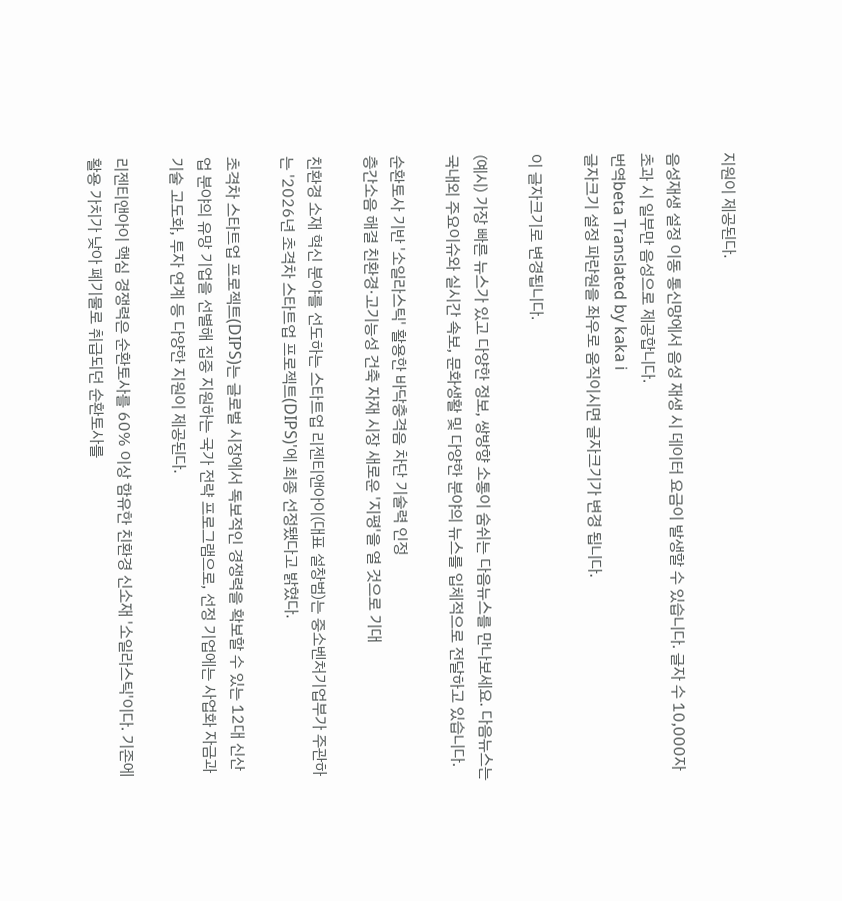지원이 제공된다.

음성재생 설정 이동 통신망에서 음성 재생 시 데이터 요금이 발생할 수 있습니다. 글자 수 10,000자 초과 시 일부만 음성으로 제공합니다.
번역beta Translated by kaka i
글자크기 설정 파란원을 좌우로 움직이시면 글자크기가 변경 됩니다.

이 글자크기로 변경됩니다.

(예시) 가장 빠른 뉴스가 있고 다양한 정보, 쌍방향 소통이 숨쉬는 다음뉴스를 만나보세요. 다음뉴스는 국내외 주요이슈와 실시간 속보, 문화생활 및 다양한 분야의 뉴스를 입체적으로 전달하고 있습니다.

순환토사 기반 '소일라스틱' 활용한 바닥충격음 차단 기술력 인정
층간소음 해결 친환경·고기능성 건축 자재 시장 새로운 '지평'을 열 것으로 기대

친환경 소재 혁신 분야를 선도하는 스타트업 리젠티앤아이(대표 설창범)는 중소벤처기업부가 주관하는 '2026년 초격차 스타트업 프로젝트(DIPS)'에 최종 선정됐다고 밝혔다.

초격차 스타트업 프로젝트(DIPS)는 글로벌 시장에서 독보적인 경쟁력을 확보할 수 있는 12대 신산업 분야의 유망 기업을 선별해 집중 지원하는 국가 전략 프로그램으로, 선정 기업에는 사업화 자금과 기술 고도화, 투자 연계 등 다양한 지원이 제공된다.

리젠티앤아이 핵심 경쟁력은 순환토사를 60% 이상 함유한 친환경 신소재 '소일라스틱'이다. 기존에 활용 가치가 낮아 폐기물로 취급되던 순환토사를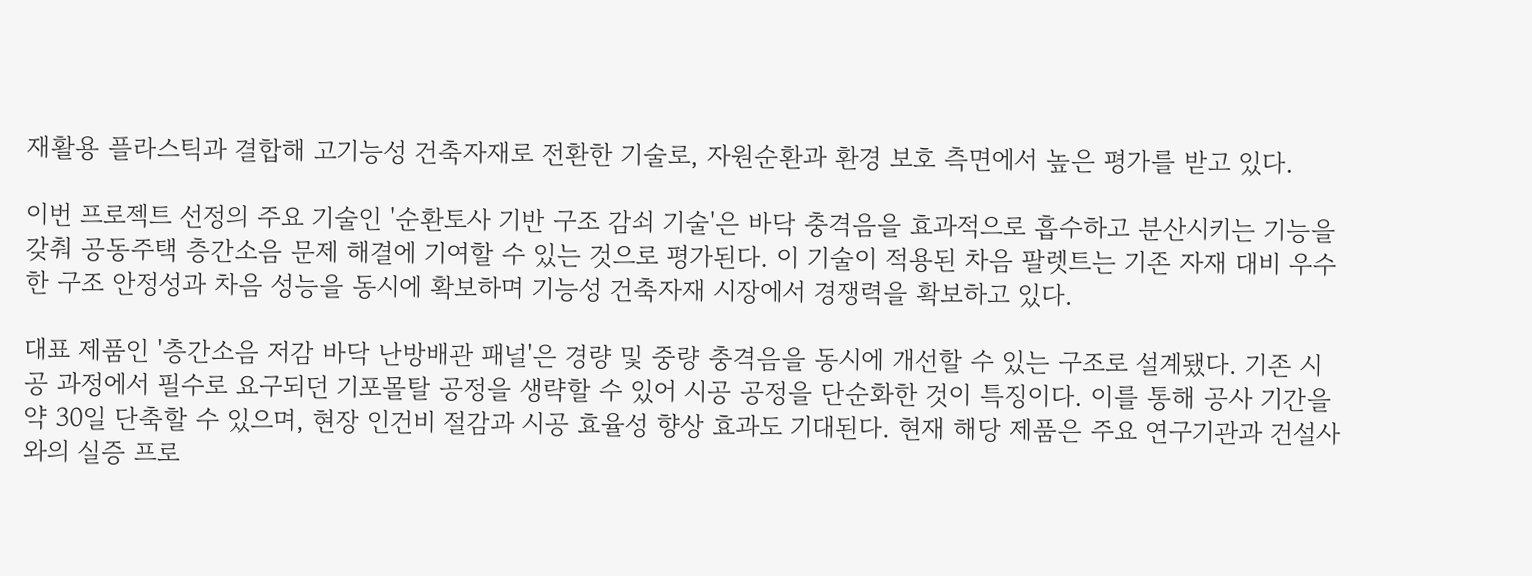재활용 플라스틱과 결합해 고기능성 건축자재로 전환한 기술로, 자원순환과 환경 보호 측면에서 높은 평가를 받고 있다.

이번 프로젝트 선정의 주요 기술인 '순환토사 기반 구조 감쇠 기술'은 바닥 충격음을 효과적으로 흡수하고 분산시키는 기능을 갖춰 공동주택 층간소음 문제 해결에 기여할 수 있는 것으로 평가된다. 이 기술이 적용된 차음 팔렛트는 기존 자재 대비 우수한 구조 안정성과 차음 성능을 동시에 확보하며 기능성 건축자재 시장에서 경쟁력을 확보하고 있다.

대표 제품인 '층간소음 저감 바닥 난방배관 패널'은 경량 및 중량 충격음을 동시에 개선할 수 있는 구조로 설계됐다. 기존 시공 과정에서 필수로 요구되던 기포몰탈 공정을 생략할 수 있어 시공 공정을 단순화한 것이 특징이다. 이를 통해 공사 기간을 약 30일 단축할 수 있으며, 현장 인건비 절감과 시공 효율성 향상 효과도 기대된다. 현재 해당 제품은 주요 연구기관과 건설사와의 실증 프로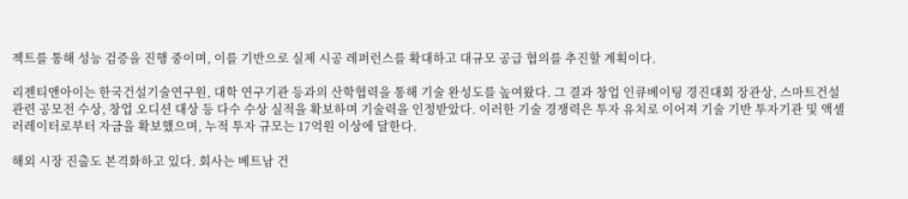젝트를 통해 성능 검증을 진행 중이며, 이를 기반으로 실제 시공 레퍼런스를 확대하고 대규모 공급 협의를 추진할 계획이다.

리젠티앤아이는 한국건설기술연구원, 대학 연구기관 등과의 산학협력을 통해 기술 완성도를 높여왔다. 그 결과 창업 인큐베이팅 경진대회 장관상, 스마트건설 관련 공모전 수상, 창업 오디션 대상 등 다수 수상 실적을 확보하며 기술력을 인정받았다. 이러한 기술 경쟁력은 투자 유치로 이어져 기술 기반 투자기관 및 액셀러레이터로부터 자금을 확보했으며, 누적 투자 규모는 17억원 이상에 달한다.

해외 시장 진출도 본격화하고 있다. 회사는 베트남 건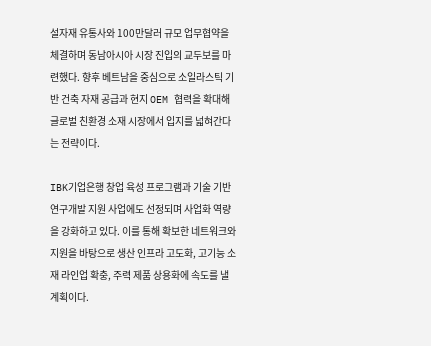설자재 유통사와 100만달러 규모 업무협약을 체결하며 동남아시아 시장 진입의 교두보를 마련했다. 향후 베트남을 중심으로 소일라스틱 기반 건축 자재 공급과 현지 OEM 협력을 확대해 글로벌 친환경 소재 시장에서 입지를 넓혀간다는 전략이다.

IBK기업은행 창업 육성 프로그램과 기술 기반 연구개발 지원 사업에도 선정되며 사업화 역량을 강화하고 있다. 이를 통해 확보한 네트워크와 지원을 바탕으로 생산 인프라 고도화, 고기능 소재 라인업 확충, 주력 제품 상용화에 속도를 낼 계획이다.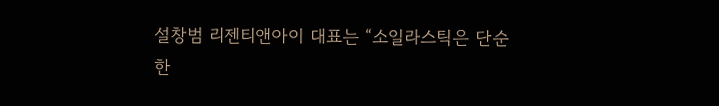설창범 리젠티앤아이 대표는 “소일라스틱은 단순한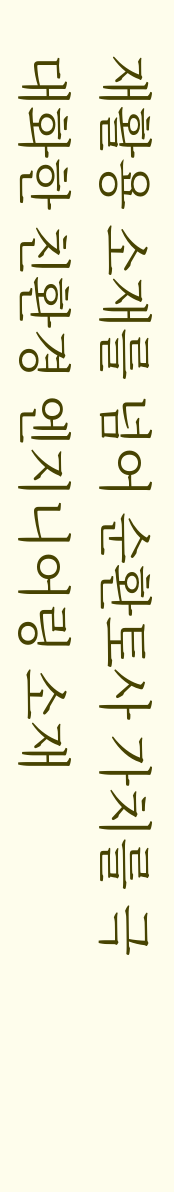재활용 소재를 넘어 순환토사 가치를 극대화한 친환경 엔지니어링 소재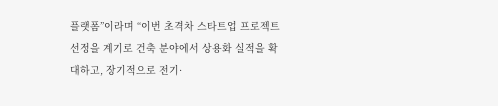플랫폼”이라며 “이번 초격차 스타트업 프로젝트 선정을 계기로 건축 분야에서 상용화 실적을 확대하고, 장기적으로 전기·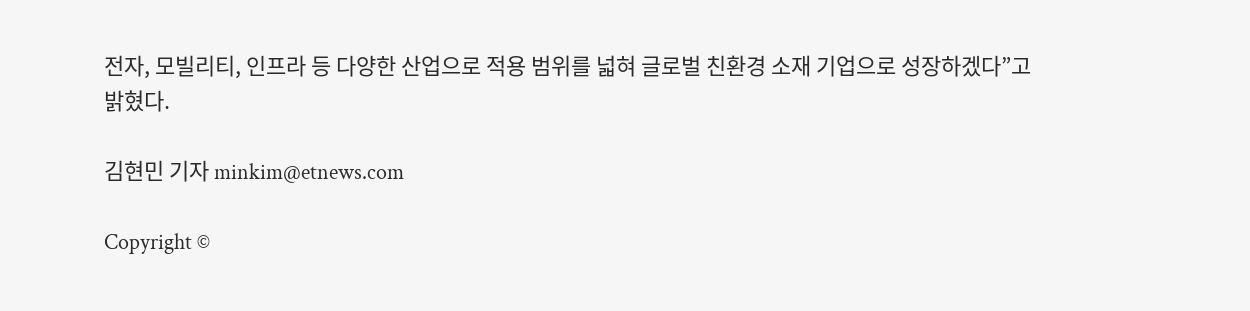전자, 모빌리티, 인프라 등 다양한 산업으로 적용 범위를 넓혀 글로벌 친환경 소재 기업으로 성장하겠다”고 밝혔다.

김현민 기자 minkim@etnews.com

Copyright ©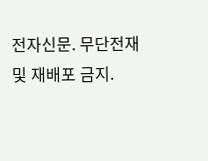전자신문. 무단전재 및 재배포 금지.